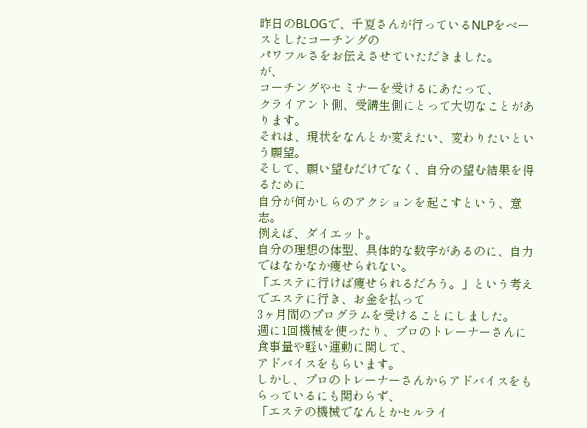昨日のBLOGで、千夏さんが行っているNLPをベースとしたコーチングの
パワフルさをお伝えさせていただきました。
が、
コーチングやセミナーを受けるにあたって、
クライアント側、受講生側にとって大切なことがあります。
それは、現状をなんとか変えたい、変わりたいという願望。
そして、願い望むだけでなく、自分の望む結果を得るために
自分が何かしらのアクションを起こすという、意志。
例えば、ダイエット。
自分の理想の体型、具体的な数字があるのに、自力ではなかなか痩せられない。
「エステに行けば痩せられるだろう。」という考えでエステに行き、お金を払って
3ヶ月間のプログラムを受けることにしました。
週に1回機械を使ったり、プロのトレーナーさんに食事量や軽い運動に関して、
アドバイスをもらいます。
しかし、プロのトレーナーさんからアドバイスをもらっているにも関わらず、
「エステの機械でなんとかセルライ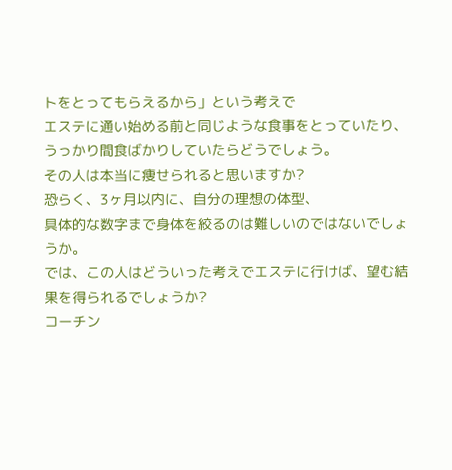トをとってもらえるから」という考えで
エステに通い始める前と同じような食事をとっていたり、
うっかり間食ばかりしていたらどうでしょう。
その人は本当に痩せられると思いますか?
恐らく、3ヶ月以内に、自分の理想の体型、
具体的な数字まで身体を絞るのは難しいのではないでしょうか。
では、この人はどういった考えでエステに行けば、望む結果を得られるでしょうか?
コーチン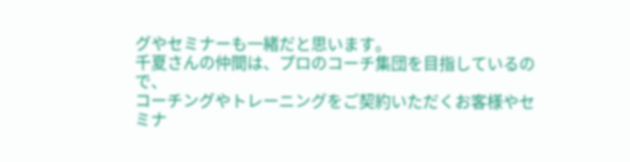グやセミナーも一緒だと思います。
千夏さんの仲間は、プロのコーチ集団を目指しているので、
コーチングやトレーニングをご契約いただくお客様やセミナ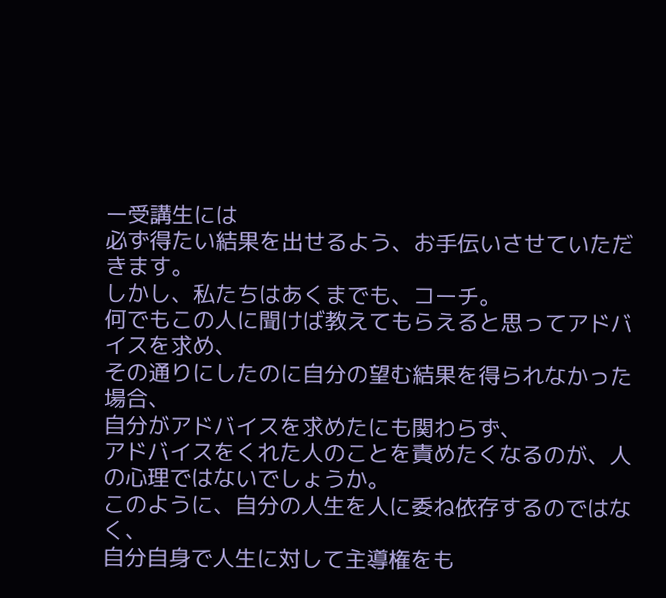ー受講生には
必ず得たい結果を出せるよう、お手伝いさせていただきます。
しかし、私たちはあくまでも、コーチ。
何でもこの人に聞けば教えてもらえると思ってアドバイスを求め、
その通りにしたのに自分の望む結果を得られなかった場合、
自分がアドバイスを求めたにも関わらず、
アドバイスをくれた人のことを責めたくなるのが、人の心理ではないでしょうか。
このように、自分の人生を人に委ね依存するのではなく、
自分自身で人生に対して主導権をも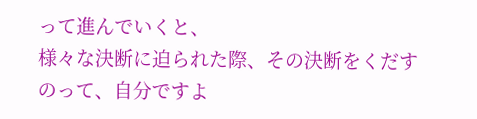って進んでいくと、
様々な決断に迫られた際、その決断をくだすのって、自分ですよ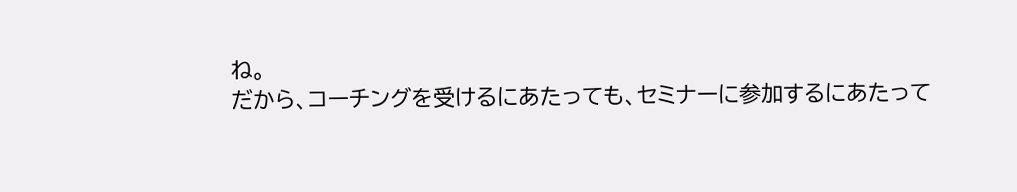ね。
だから、コーチングを受けるにあたっても、セミナーに参加するにあたって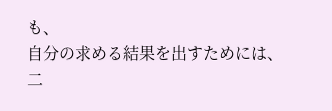も、
自分の求める結果を出すためには、二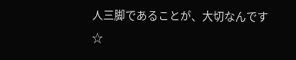人三脚であることが、大切なんです☆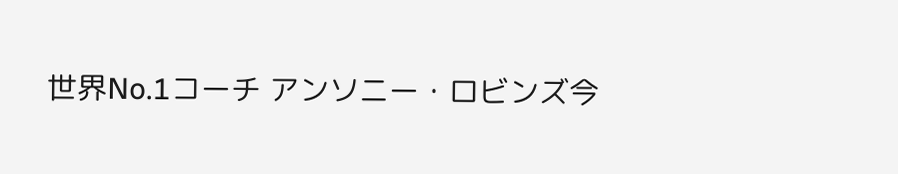世界No.1コーチ アンソニー・ロビンズ今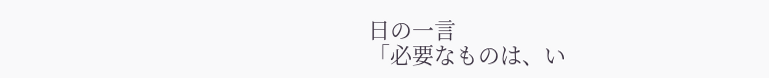日の一言
「必要なものは、い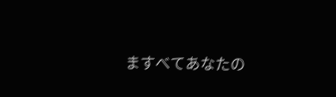ますべてあなたの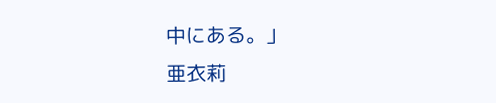中にある。」
亜衣莉